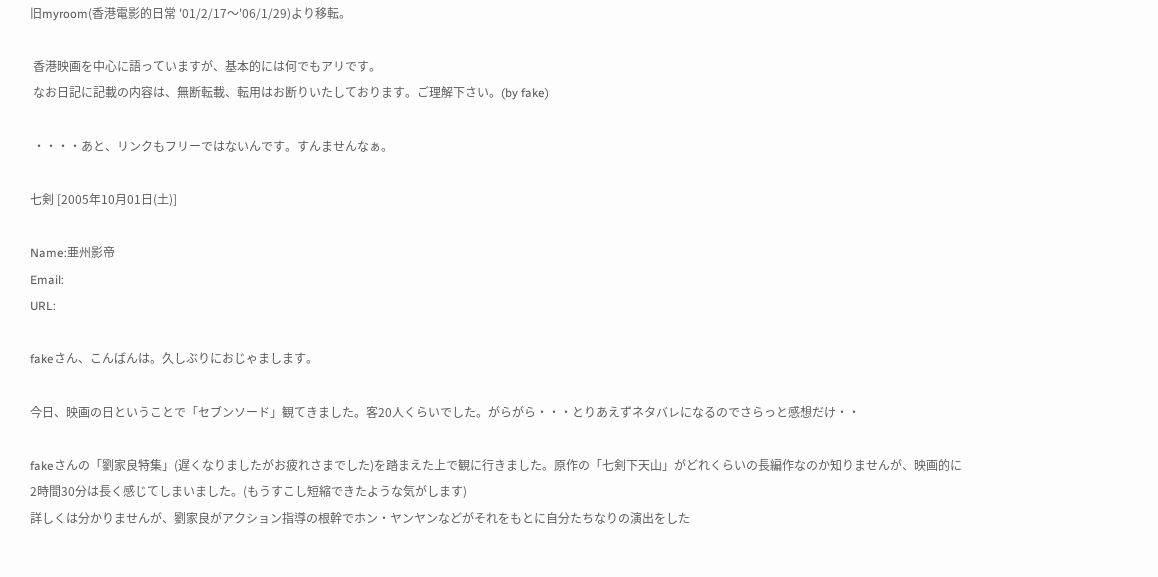旧myroom(香港電影的日常 '01/2/17〜'06/1/29)より移転。

 香港映画を中心に語っていますが、基本的には何でもアリです。
 なお日記に記載の内容は、無断転載、転用はお断りいたしております。ご理解下さい。(by fake)

 ・・・・あと、リンクもフリーではないんです。すんませんなぁ。

七剣 [2005年10月01日(土)]

Name:亜州影帝
Email:
URL:

fakeさん、こんばんは。久しぶりにおじゃまします。

今日、映画の日ということで「セブンソード」観てきました。客20人くらいでした。がらがら・・・とりあえずネタバレになるのでさらっと感想だけ・・

fakeさんの「劉家良特集」(遅くなりましたがお疲れさまでした)を踏まえた上で観に行きました。原作の「七剣下天山」がどれくらいの長編作なのか知りませんが、映画的に2時間30分は長く感じてしまいました。(もうすこし短縮できたような気がします)
詳しくは分かりませんが、劉家良がアクション指導の根幹でホン・ヤンヤンなどがそれをもとに自分たちなりの演出をした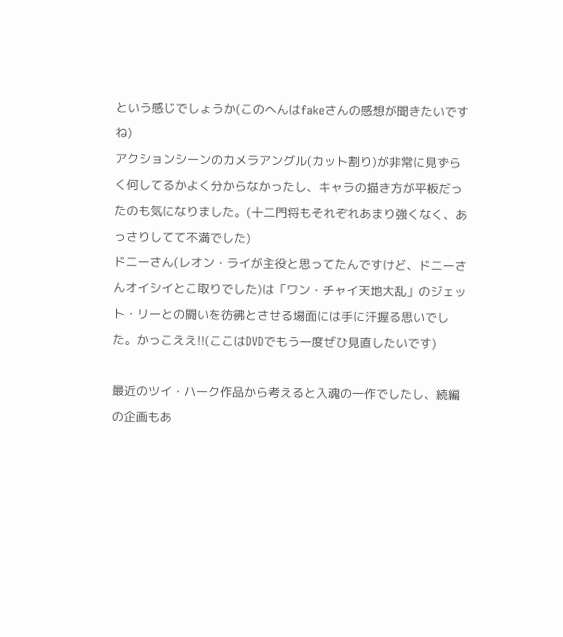という感じでしょうか(このへんはfakeさんの感想が聞きたいですね)
アクションシーンのカメラアングル(カット割り)が非常に見ずらく何してるかよく分からなかったし、キャラの描き方が平板だったのも気になりました。(十二門将もそれぞれあまり強くなく、あっさりしてて不満でした)
ドニーさん(レオン・ライが主役と思ってたんですけど、ドニーさんオイシイとこ取りでした)は「ワン・チャイ天地大乱」のジェット・リーとの闘いを彷彿とさせる場面には手に汗握る思いでした。かっこええ!!(ここはDVDでもう一度ぜひ見直したいです)

最近のツイ・ハーク作品から考えると入魂の一作でしたし、続編の企画もあ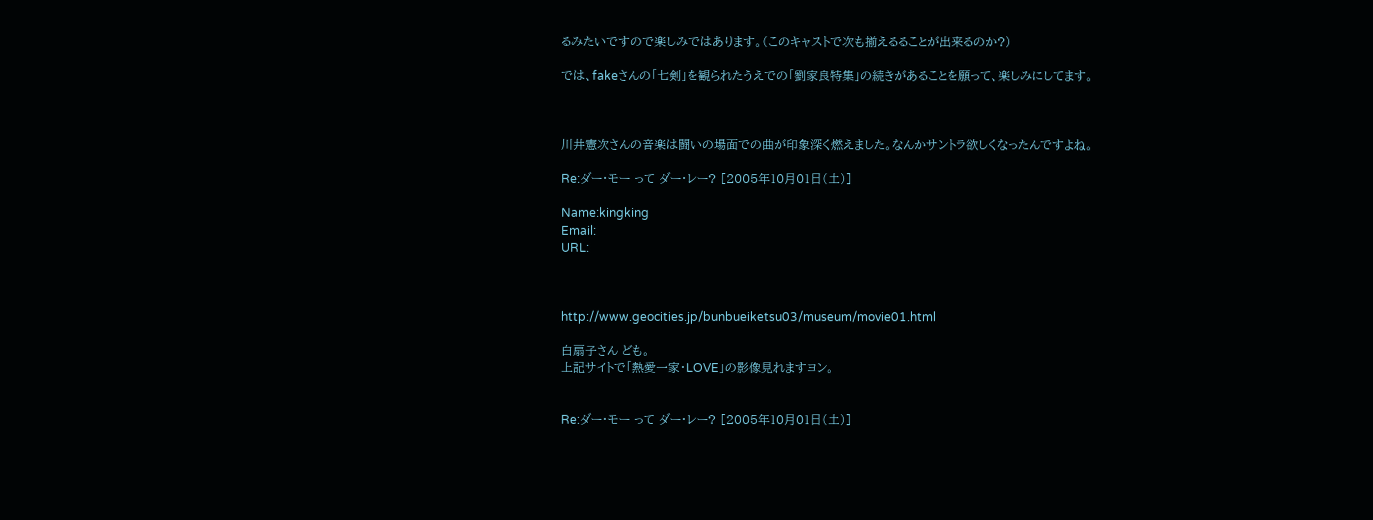るみたいですので楽しみではあります。(このキャストで次も揃えるることが出来るのか?)

では、fakeさんの「七剣」を観られたうえでの「劉家良特集」の続きがあることを願って、楽しみにしてます。



川井憲次さんの音楽は闘いの場面での曲が印象深く燃えました。なんかサントラ欲しくなったんですよね。

Re:ダー・モー って ダー・レー? [2005年10月01日(土)]

Name:kingking
Email:
URL:



http://www.geocities.jp/bunbueiketsu03/museum/movie01.html

白扇子さん ども。
上記サイトで「熱愛一家・LOVE」の影像見れますヨン。


Re:ダー・モー って ダー・レー? [2005年10月01日(土)]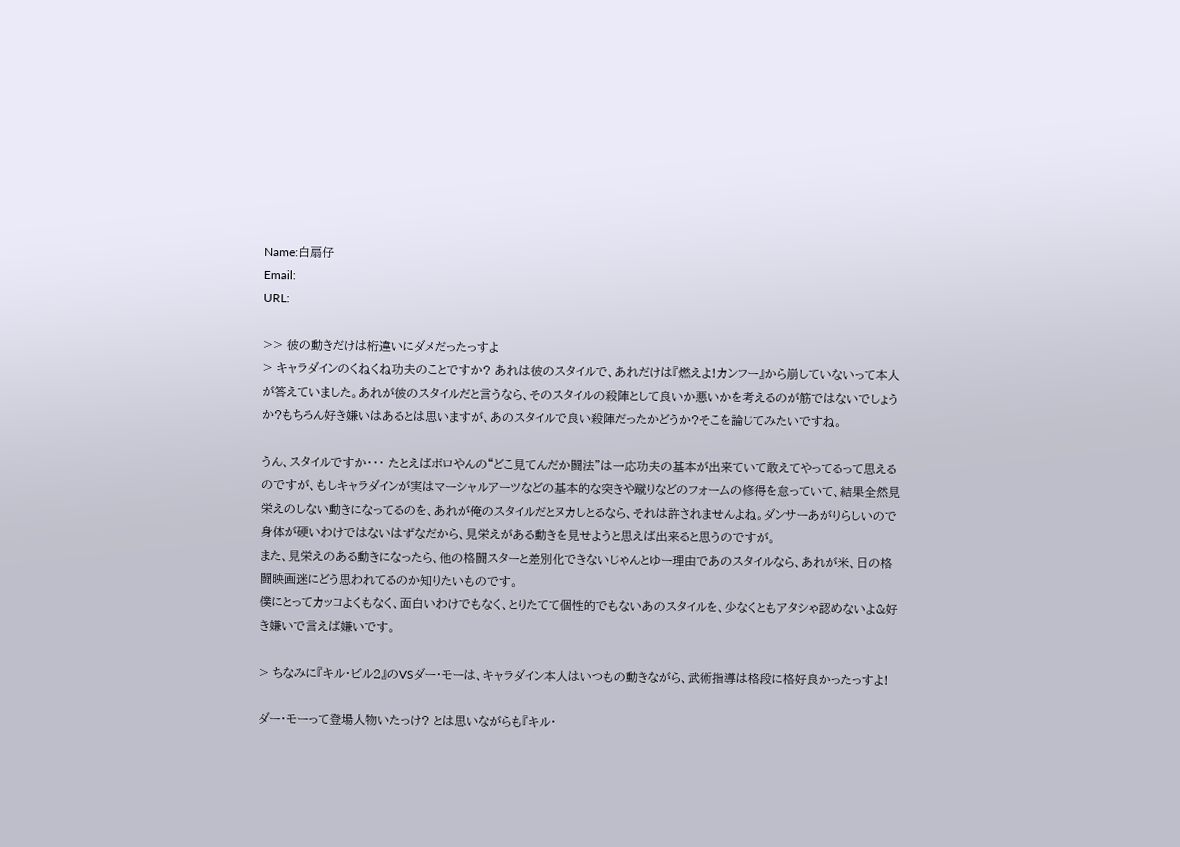Name:白扇仔
Email:
URL:

>> 彼の動きだけは桁違いにダメだったっすよ
> キャラダインのくねくね功夫のことですか? あれは彼のスタイルで、あれだけは『燃えよ!カンフー』から崩していないって本人が答えていました。あれが彼のスタイルだと言うなら、そのスタイルの殺陣として良いか悪いかを考えるのが筋ではないでしょうか?もちろん好き嫌いはあるとは思いますが、あのスタイルで良い殺陣だったかどうか?そこを論じてみたいですね。

うん、スタイルですか・・・ たとえばボロやんの“どこ見てんだか闘法”は一応功夫の基本が出来ていて敢えてやってるって思えるのですが、もしキャラダインが実はマーシャルアーツなどの基本的な突きや蹴りなどのフォームの修得を怠っていて、結果全然見栄えのしない動きになってるのを、あれが俺のスタイルだとヌカしとるなら、それは許されませんよね。ダンサーあがりらしいので身体が硬いわけではないはずなだから、見栄えがある動きを見せようと思えば出来ると思うのですが。
また、見栄えのある動きになったら、他の格闘スターと差別化できないじゃんとゆー理由であのスタイルなら、あれが米、日の格闘映画迷にどう思われてるのか知りたいものです。
僕にとってカッコよくもなく、面白いわけでもなく、とりたてて個性的でもないあのスタイルを、少なくともアタシゃ認めないよ&好き嫌いで言えば嫌いです。

> ちなみに『キル・ビル2』のVSダー・モーは、キャラダイン本人はいつもの動きながら、武術指導は格段に格好良かったっすよ!

ダー・モーって登場人物いたっけ? とは思いながらも『キル・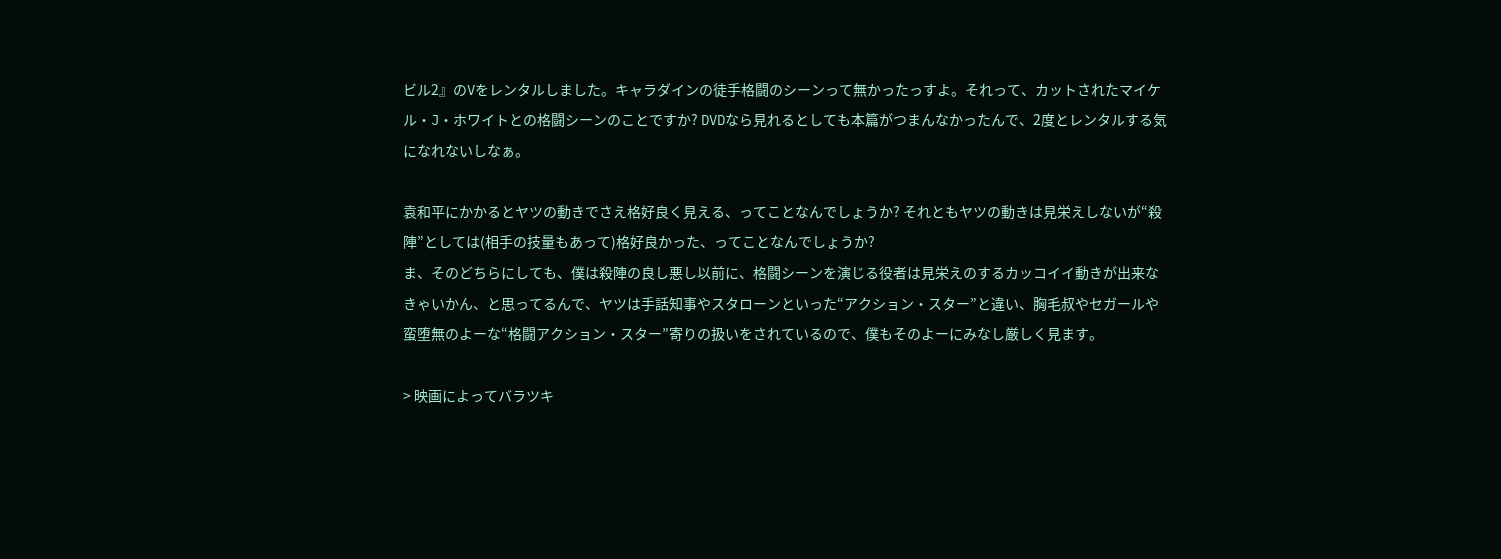ビル2』のVをレンタルしました。キャラダインの徒手格闘のシーンって無かったっすよ。それって、カットされたマイケル・J・ホワイトとの格闘シーンのことですか? DVDなら見れるとしても本篇がつまんなかったんで、2度とレンタルする気になれないしなぁ。

袁和平にかかるとヤツの動きでさえ格好良く見える、ってことなんでしょうか? それともヤツの動きは見栄えしないが“殺陣”としては(相手の技量もあって)格好良かった、ってことなんでしょうか?
ま、そのどちらにしても、僕は殺陣の良し悪し以前に、格闘シーンを演じる役者は見栄えのするカッコイイ動きが出来なきゃいかん、と思ってるんで、ヤツは手話知事やスタローンといった“アクション・スター”と違い、胸毛叔やセガールや蛮堕無のよーな“格闘アクション・スター”寄りの扱いをされているので、僕もそのよーにみなし厳しく見ます。

> 映画によってバラツキ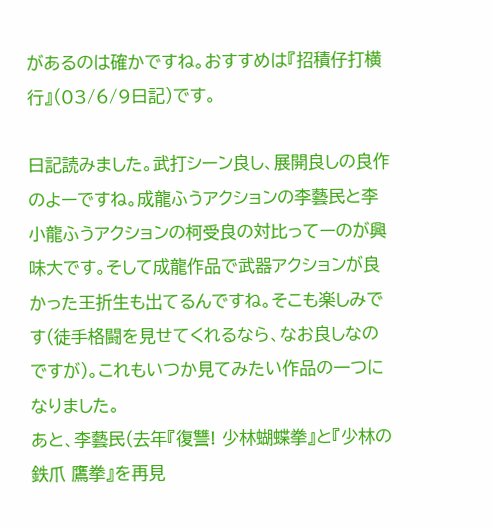があるのは確かですね。おすすめは『招積仔打横行』(03/6/9日記)です。

日記読みました。武打シーン良し、展開良しの良作のよーですね。成龍ふうアクションの李藝民と李小龍ふうアクションの柯受良の対比ってーのが興味大です。そして成龍作品で武器アクションが良かった王折生も出てるんですね。そこも楽しみです(徒手格闘を見せてくれるなら、なお良しなのですが)。これもいつか見てみたい作品の一つになりました。
あと、李藝民(去年『復讐! 少林蝴蝶拳』と『少林の鉄爪 鷹拳』を再見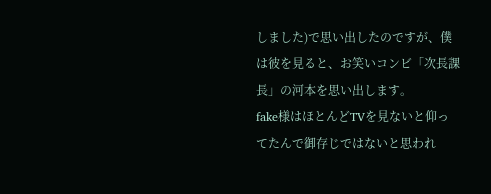しました)で思い出したのですが、僕は彼を見ると、お笑いコンビ「次長課長」の河本を思い出します。
fake様はほとんどTVを見ないと仰ってたんで御存じではないと思われ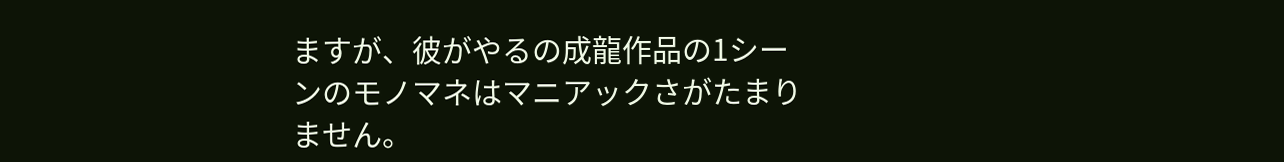ますが、彼がやるの成龍作品の1シーンのモノマネはマニアックさがたまりません。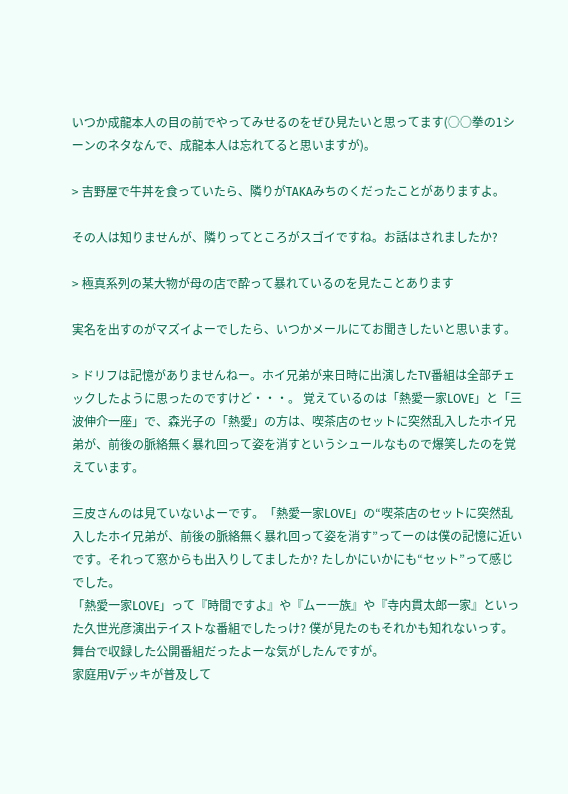いつか成龍本人の目の前でやってみせるのをぜひ見たいと思ってます(○○拳の1シーンのネタなんで、成龍本人は忘れてると思いますが)。

> 吉野屋で牛丼を食っていたら、隣りがTAKAみちのくだったことがありますよ。

その人は知りませんが、隣りってところがスゴイですね。お話はされましたか?

> 極真系列の某大物が母の店で酔って暴れているのを見たことあります

実名を出すのがマズイよーでしたら、いつかメールにてお聞きしたいと思います。

> ドリフは記憶がありませんねー。ホイ兄弟が来日時に出演したTV番組は全部チェックしたように思ったのですけど・・・。 覚えているのは「熱愛一家LOVE」と「三波伸介一座」で、森光子の「熱愛」の方は、喫茶店のセットに突然乱入したホイ兄弟が、前後の脈絡無く暴れ回って姿を消すというシュールなもので爆笑したのを覚えています。

三皮さんのは見ていないよーです。「熱愛一家LOVE」の“喫茶店のセットに突然乱入したホイ兄弟が、前後の脈絡無く暴れ回って姿を消す”ってーのは僕の記憶に近いです。それって窓からも出入りしてましたか? たしかにいかにも“セット”って感じでした。
「熱愛一家LOVE」って『時間ですよ』や『ムー一族』や『寺内貫太郎一家』といった久世光彦演出テイストな番組でしたっけ? 僕が見たのもそれかも知れないっす。舞台で収録した公開番組だったよーな気がしたんですが。
家庭用Vデッキが普及して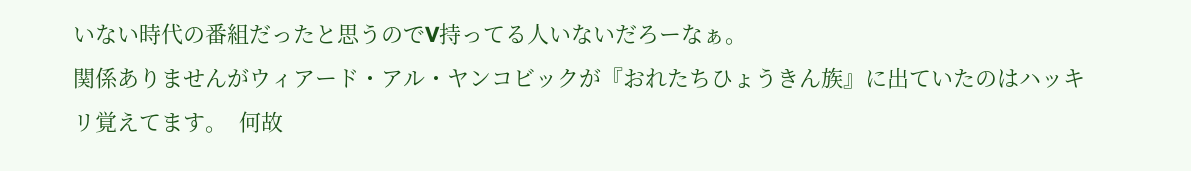いない時代の番組だったと思うのでV持ってる人いないだろーなぁ。
関係ありませんがウィアード・アル・ヤンコビックが『おれたちひょうきん族』に出ていたのはハッキリ覚えてます。  何故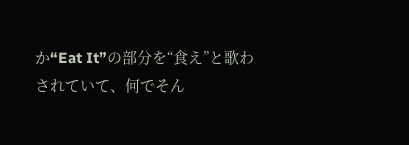か“Eat It”の部分を“食え”と歌わされていて、何でそん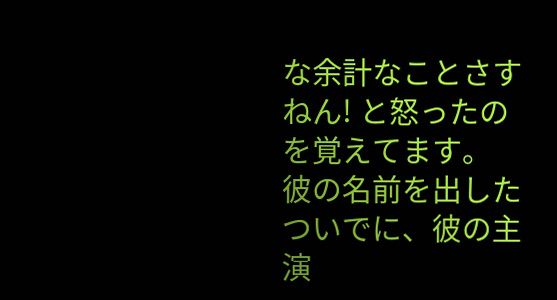な余計なことさすねん! と怒ったのを覚えてます。
彼の名前を出したついでに、彼の主演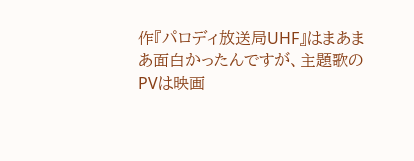作『パロディ放送局UHF』はまあまあ面白かったんですが、主題歌のPVは映画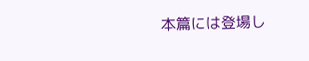本篇には登場し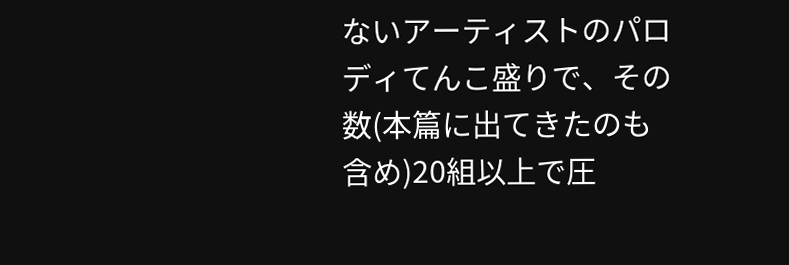ないアーティストのパロディてんこ盛りで、その数(本篇に出てきたのも含め)20組以上で圧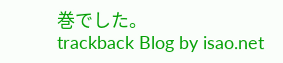巻でした。
trackback Blog by isao.net